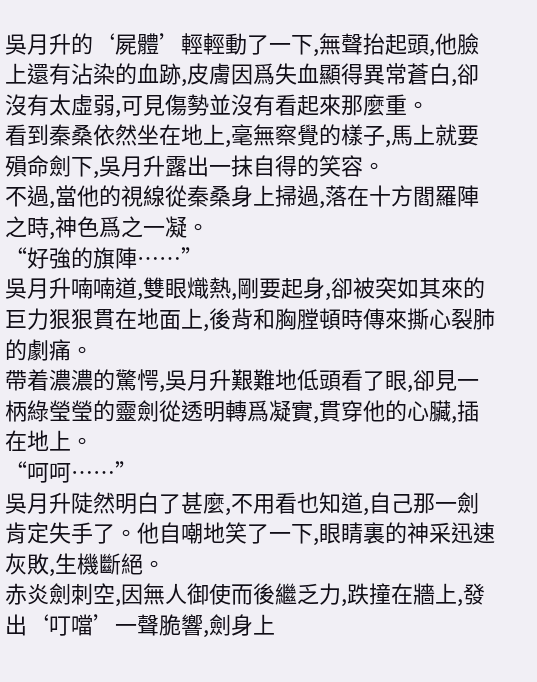吳月升的‘屍體’輕輕動了一下,無聲抬起頭,他臉上還有沾染的血跡,皮膚因爲失血顯得異常蒼白,卻沒有太虛弱,可見傷勢並沒有看起來那麼重。
看到秦桑依然坐在地上,毫無察覺的樣子,馬上就要殞命劍下,吳月升露出一抹自得的笑容。
不過,當他的視線從秦桑身上掃過,落在十方閻羅陣之時,神色爲之一凝。
“好強的旗陣……”
吳月升喃喃道,雙眼熾熱,剛要起身,卻被突如其來的巨力狠狠貫在地面上,後背和胸膛頓時傳來撕心裂肺的劇痛。
帶着濃濃的驚愕,吳月升艱難地低頭看了眼,卻見一柄綠瑩瑩的靈劍從透明轉爲凝實,貫穿他的心臟,插在地上。
“呵呵……”
吳月升陡然明白了甚麼,不用看也知道,自己那一劍肯定失手了。他自嘲地笑了一下,眼睛裏的神采迅速灰敗,生機斷絕。
赤炎劍刺空,因無人御使而後繼乏力,跌撞在牆上,發出‘叮噹’一聲脆響,劍身上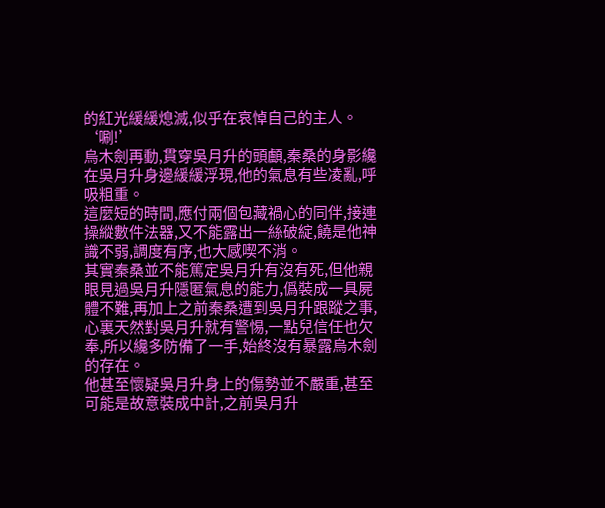的紅光緩緩熄滅,似乎在哀悼自己的主人。
‘唰!’
烏木劍再動,貫穿吳月升的頭顱,秦桑的身影纔在吳月升身邊緩緩浮現,他的氣息有些凌亂,呼吸粗重。
這麼短的時間,應付兩個包藏禍心的同伴,接連操縱數件法器,又不能露出一絲破綻,饒是他神識不弱,調度有序,也大感喫不消。
其實秦桑並不能篤定吳月升有沒有死,但他親眼見過吳月升隱匿氣息的能力,僞裝成一具屍體不難,再加上之前秦桑遭到吳月升跟蹤之事,心裏天然對吳月升就有警惕,一點兒信任也欠奉,所以纔多防備了一手,始終沒有暴露烏木劍的存在。
他甚至懷疑吳月升身上的傷勢並不嚴重,甚至可能是故意裝成中計,之前吳月升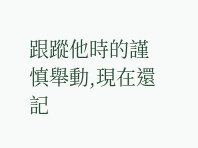跟蹤他時的謹慎舉動,現在還記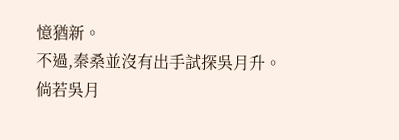憶猶新。
不過,秦桑並沒有出手試探吳月升。
倘若吳月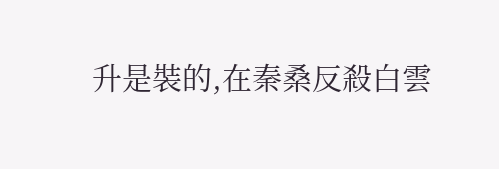升是裝的,在秦桑反殺白雲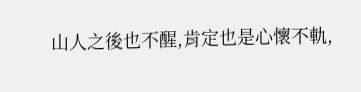山人之後也不醒,肯定也是心懷不軌,